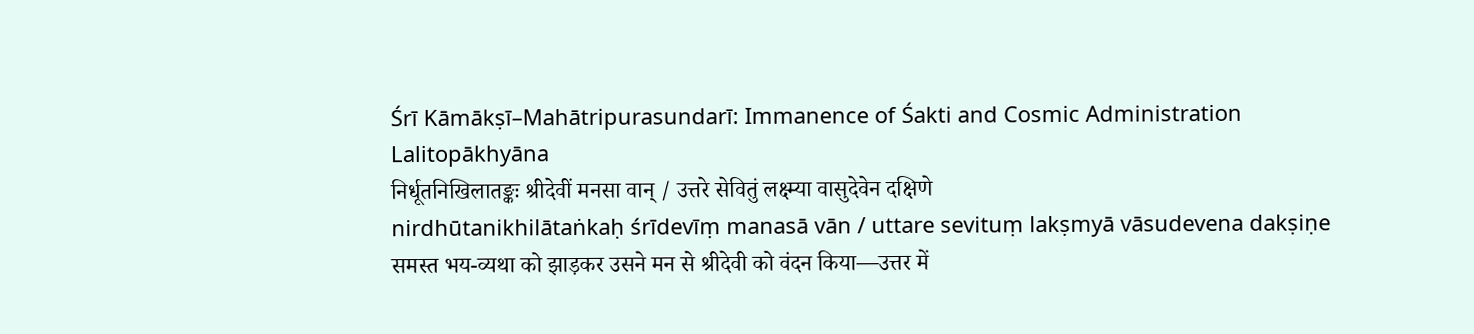Śrī Kāmākṣī–Mahātripurasundarī: Immanence of Śakti and Cosmic Administration
Lalitopākhyāna
निर्धूतनिखिलातङ्कः श्रीदेवीं मनसा वान् / उत्तरे सेवितुं लक्ष्म्या वासुदेवेन दक्षिणे
nirdhūtanikhilātaṅkaḥ śrīdevīṃ manasā vān / uttare sevituṃ lakṣmyā vāsudevena dakṣiṇe
समस्त भय-व्यथा को झाड़कर उसने मन से श्रीदेवी को वंदन किया—उत्तर में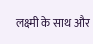लक्ष्मी के साथ और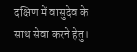दक्षिण में वासुदेव के साथ सेवा करने हेतु।